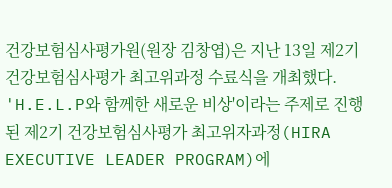건강보험심사평가원(원장 김창엽)은 지난 13일 제2기 건강보험심사평가 최고위과정 수료식을 개최했다.
'H.E.L.P와 함께한 새로운 비상'이라는 주제로 진행된 제2기 건강보험심사평가 최고위자과정(HIRA EXECUTIVE LEADER PROGRAM)에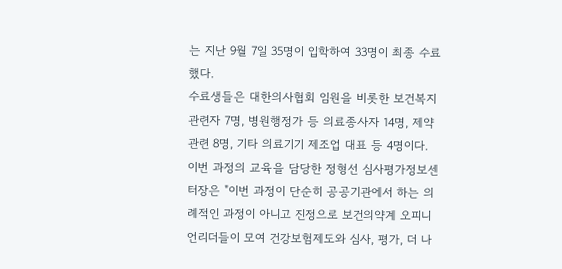는 지난 9월 7일 35명이 입학하여 33명이 최종 수료했다.
수료생들은 대한의사협회 임원을 비롯한 보건복지관련자 7명, 병원행정가 등 의료종사자 14명, 제약관련 8명, 기타 의료기기 제조업 대표 등 4명이다.
이번 과정의 교육을 담당한 정형선 심사평가정보센터장은 "이번 과정이 단순히 공공기관에서 하는 의례적인 과정이 아니고 진정으로 보건의약계 오피니언리더들이 모여 건강보험제도와 심사, 평가, 더 나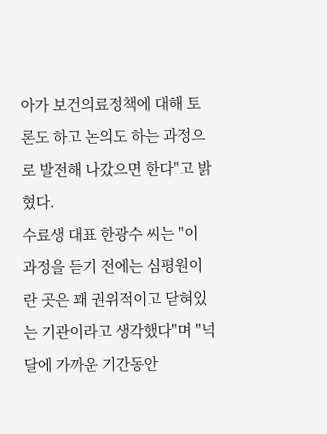아가 보건의료정책에 대해 토론도 하고 논의도 하는 과정으로 발전해 나갔으면 한다"고 밝혔다.
수료생 대표 한광수 씨는 "이 과정을 듣기 전에는 심평원이란 곳은 꽤 권위적이고 닫혀있는 기관이라고 생각했다"며 "넉달에 가까운 기간동안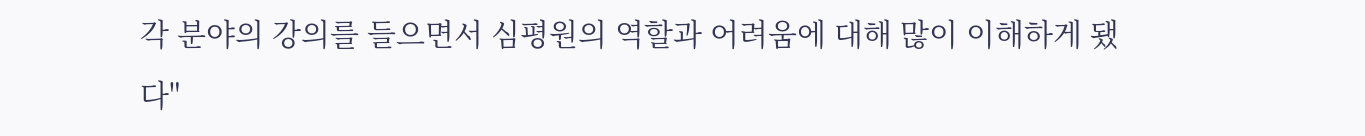각 분야의 강의를 들으면서 심평원의 역할과 어려움에 대해 많이 이해하게 됐다"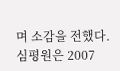며 소감을 전했다.
심평원은 2007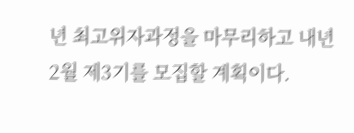년 최고위자과정을 마무리하고 내년 2월 제3기를 모집할 계획이다.